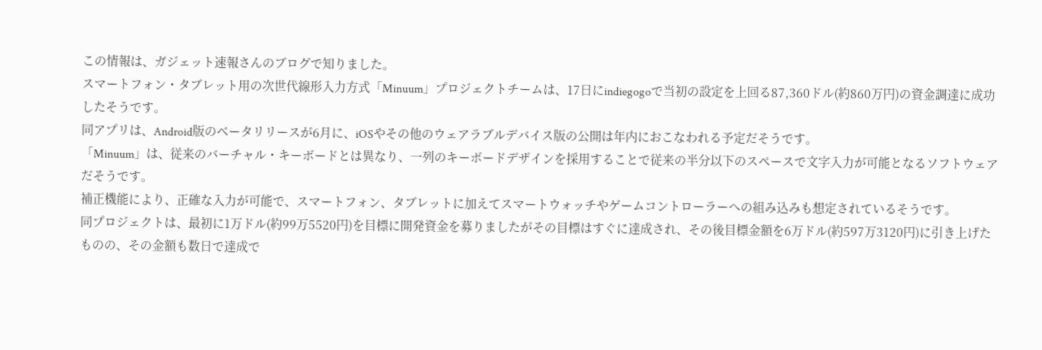この情報は、ガジェット速報さんのブログで知りました。
スマートフォン・タブレット用の次世代線形入力方式「Minuum」プロジェクトチームは、17日にindiegogoで当初の設定を上回る87,360ドル(約860万円)の資金調達に成功したそうです。
同アプリは、Android版のベータリリースが6月に、iOSやその他のウェアラブルデバイス版の公開は年内におこなわれる予定だそうです。
「Minuum」は、従来のバーチャル・キーボードとは異なり、一列のキーボードデザインを採用することで従来の半分以下のスペースで文字入力が可能となるソフトウェアだそうです。
補正機能により、正確な入力が可能で、スマートフォン、タブレットに加えてスマートウォッチやゲームコントローラーへの組み込みも想定されているそうです。
同プロジェクトは、最初に1万ドル(約99万5520円)を目標に開発資金を募りましたがその目標はすぐに達成され、その後目標金額を6万ドル(約597万3120円)に引き上げたものの、その金額も数日で達成で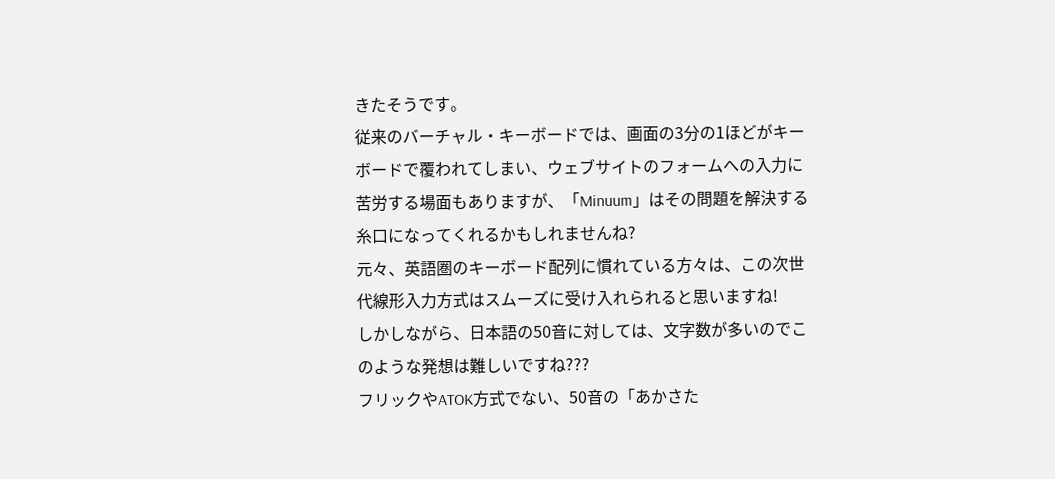きたそうです。
従来のバーチャル・キーボードでは、画面の3分の1ほどがキーボードで覆われてしまい、ウェブサイトのフォームへの入力に苦労する場面もありますが、「Minuum」はその問題を解決する糸口になってくれるかもしれませんね?
元々、英語圏のキーボード配列に慣れている方々は、この次世代線形入力方式はスムーズに受け入れられると思いますね!
しかしながら、日本語の50音に対しては、文字数が多いのでこのような発想は難しいですね???
フリックやATOK方式でない、50音の「あかさた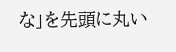な」を先頭に丸い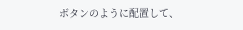ボタンのように配置して、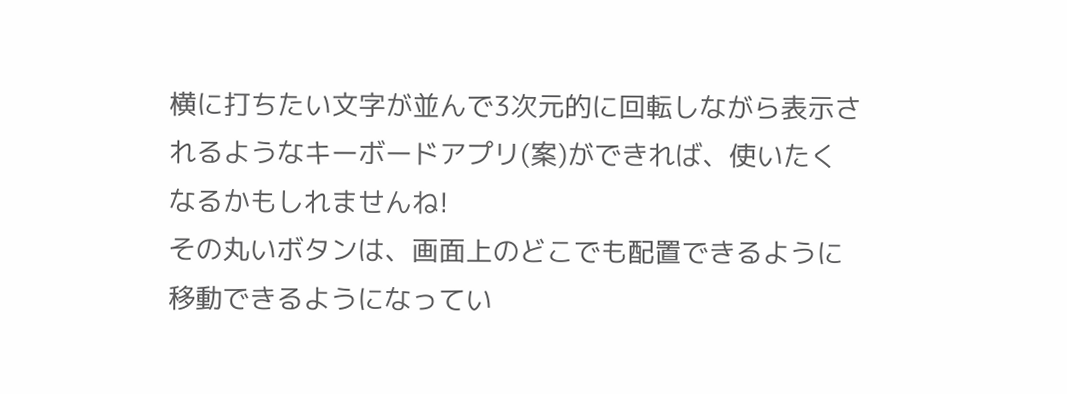横に打ちたい文字が並んで3次元的に回転しながら表示されるようなキーボードアプリ(案)ができれば、使いたくなるかもしれませんね!
その丸いボタンは、画面上のどこでも配置できるように移動できるようになってい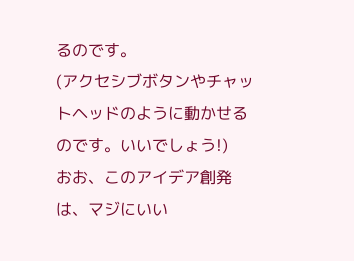るのです。
(アクセシブボタンやチャットヘッドのように動かせるのです。いいでしょう!)
おお、このアイデア創発は、マジにいい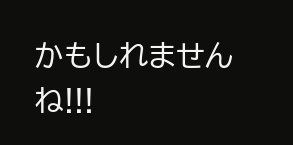かもしれませんね!!!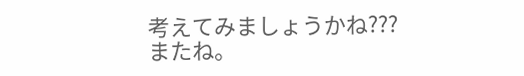考えてみましょうかね???
またね。